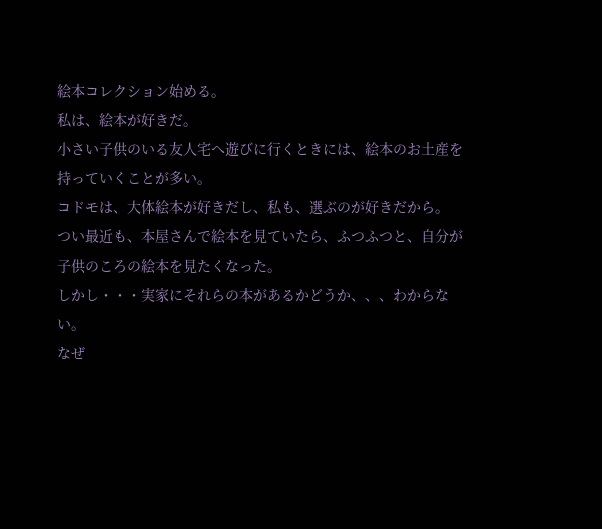絵本コレクション始める。
私は、絵本が好きだ。
小さい子供のいる友人宅へ遊びに行くときには、絵本のお土産を持っていくことが多い。
コドモは、大体絵本が好きだし、私も、選ぶのが好きだから。
つい最近も、本屋さんで絵本を見ていたら、ふつふつと、自分が子供のころの絵本を見たくなった。
しかし・・・実家にそれらの本があるかどうか、、、わからない。
なぜ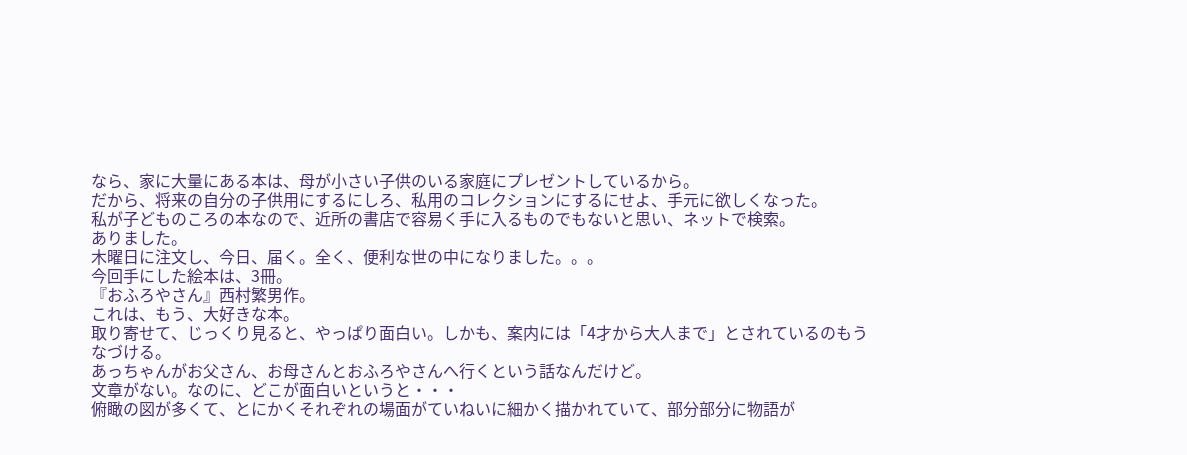なら、家に大量にある本は、母が小さい子供のいる家庭にプレゼントしているから。
だから、将来の自分の子供用にするにしろ、私用のコレクションにするにせよ、手元に欲しくなった。
私が子どものころの本なので、近所の書店で容易く手に入るものでもないと思い、ネットで検索。
ありました。
木曜日に注文し、今日、届く。全く、便利な世の中になりました。。。
今回手にした絵本は、3冊。
『おふろやさん』西村繁男作。
これは、もう、大好きな本。
取り寄せて、じっくり見ると、やっぱり面白い。しかも、案内には「4才から大人まで」とされているのもうなづける。
あっちゃんがお父さん、お母さんとおふろやさんへ行くという話なんだけど。
文章がない。なのに、どこが面白いというと・・・
俯瞰の図が多くて、とにかくそれぞれの場面がていねいに細かく描かれていて、部分部分に物語が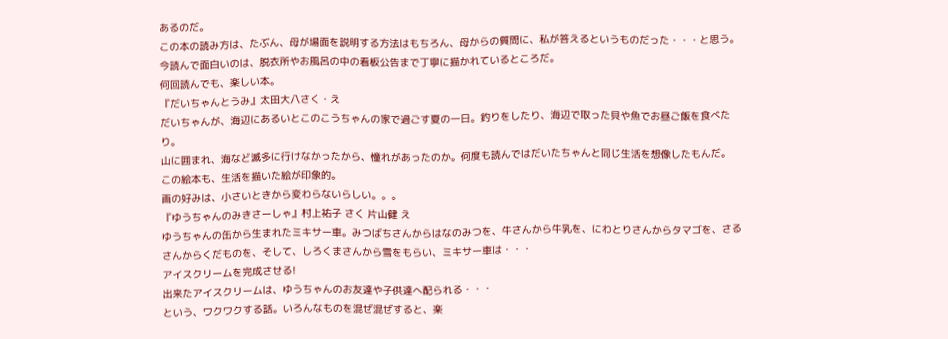あるのだ。
この本の読み方は、たぶん、母が場面を説明する方法はもちろん、母からの質問に、私が答えるというものだった・・・と思う。
今読んで面白いのは、脱衣所やお風呂の中の看板公告まで丁寧に描かれているところだ。
何回読んでも、楽しい本。
『だいちゃんとうみ』太田大八さく・え
だいちゃんが、海辺にあるいとこのこうちゃんの家で過ごす夏の一日。釣りをしたり、海辺で取った貝や魚でお昼ご飯を食べたり。
山に囲まれ、海など滅多に行けなかったから、憧れがあったのか。何度も読んではだいたちゃんと同じ生活を想像したもんだ。
この絵本も、生活を描いた絵が印象的。
画の好みは、小さいときから変わらないらしい。。。
『ゆうちゃんのみきさーしゃ』村上祐子 さく 片山健 え
ゆうちゃんの缶から生まれたミキサー車。みつばちさんからはなのみつを、牛さんから牛乳を、にわとりさんからタマゴを、さるさんからくだものを、そして、しろくまさんから雪をもらい、ミキサー車は・・・
アイスクリームを完成させる!
出来たアイスクリームは、ゆうちゃんのお友達や子供達へ配られる・・・
という、ワクワクする話。いろんなものを混ぜ混ぜすると、楽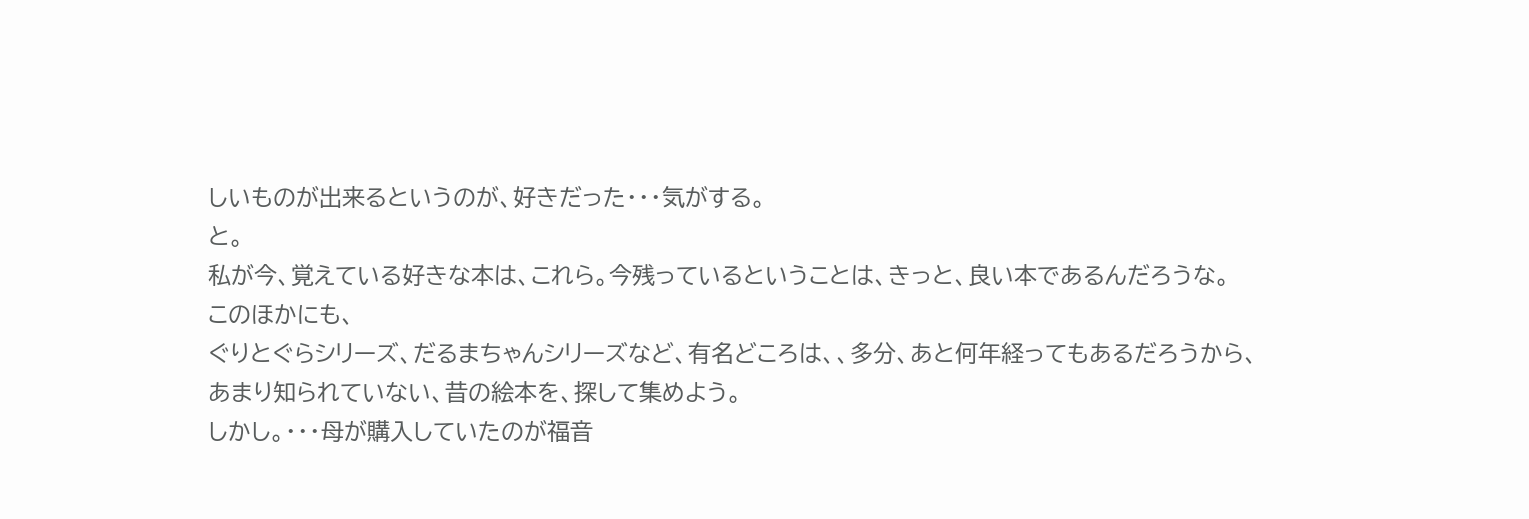しいものが出来るというのが、好きだった・・・気がする。
と。
私が今、覚えている好きな本は、これら。今残っているということは、きっと、良い本であるんだろうな。
このほかにも、
ぐりとぐらシリーズ、だるまちゃんシリーズなど、有名どころは、、多分、あと何年経ってもあるだろうから、
あまり知られていない、昔の絵本を、探して集めよう。
しかし。・・・母が購入していたのが福音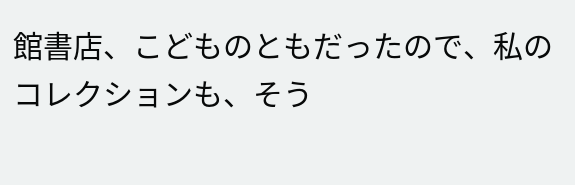館書店、こどものともだったので、私のコレクションも、そう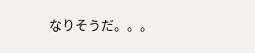なりそうだ。。。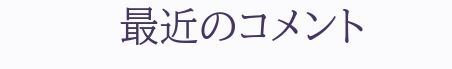最近のコメント